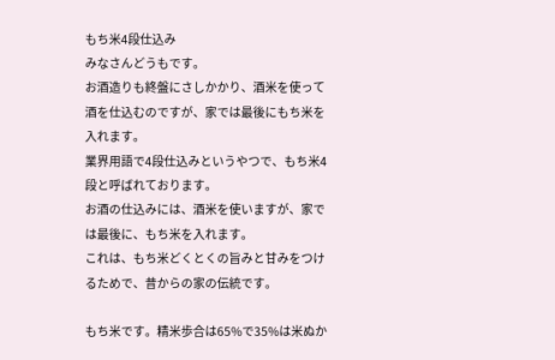もち米4段仕込み
みなさんどうもです。
お酒造りも終盤にさしかかり、酒米を使って酒を仕込むのですが、家では最後にもち米を入れます。
業界用語で4段仕込みというやつで、もち米4段と呼ばれております。
お酒の仕込みには、酒米を使いますが、家では最後に、もち米を入れます。
これは、もち米どくとくの旨みと甘みをつけるためで、昔からの家の伝統です。

もち米です。精米歩合は65%で35%は米ぬか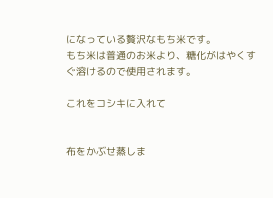になっている贅沢なもち米です。
もち米は普通のお米より、糖化がはやくすぐ溶けるので使用されます。

これをコシキに入れて


布をかぶせ蒸しま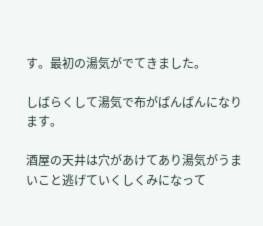す。最初の湯気がでてきました。

しばらくして湯気で布がぱんぱんになります。

酒屋の天井は穴があけてあり湯気がうまいこと逃げていくしくみになって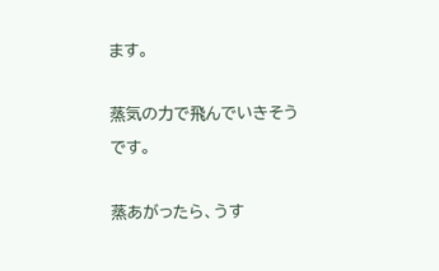ます。

蒸気の力で飛んでいきそうです。

蒸あがったら、うす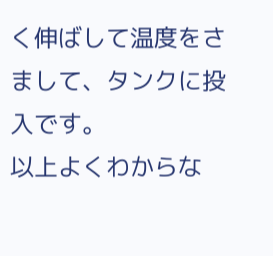く伸ばして温度をさまして、タンクに投入です。
以上よくわからな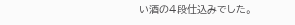い酒の4段仕込みでした。